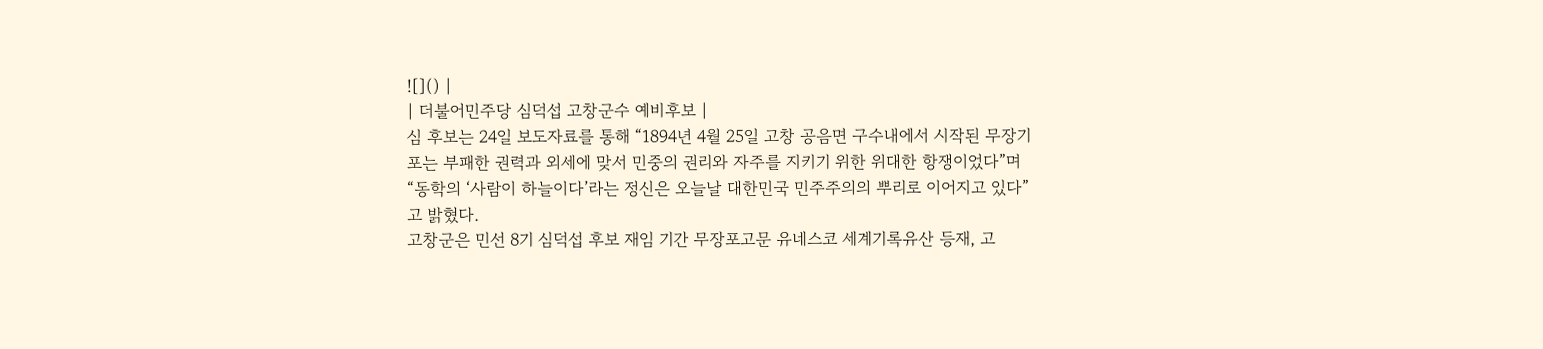![]() |
| 더불어민주당 심덕섭 고창군수 예비후보 |
심 후보는 24일 보도자료를 통해 “1894년 4월 25일 고창 공음면 구수내에서 시작된 무장기포는 부패한 권력과 외세에 맞서 민중의 권리와 자주를 지키기 위한 위대한 항쟁이었다”며 “동학의 ‘사람이 하늘이다’라는 정신은 오늘날 대한민국 민주주의의 뿌리로 이어지고 있다”고 밝혔다.
고창군은 민선 8기 심덕섭 후보 재임 기간 무장포고문 유네스코 세계기록유산 등재, 고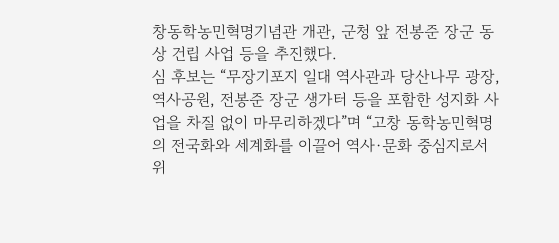창동학농민혁명기념관 개관, 군청 앞 전봉준 장군 동상 건립 사업 등을 추진했다.
심 후보는 “무장기포지 일대 역사관과 당산나무 광장, 역사공원, 전봉준 장군 생가터 등을 포함한 성지화 사업을 차질 없이 마무리하겠다”며 “고창 동학농민혁명의 전국화와 세계화를 이끌어 역사·문화 중심지로서 위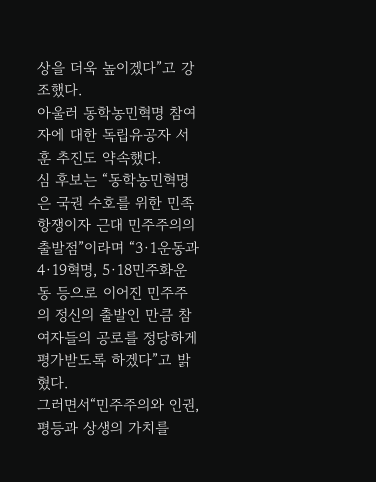상을 더욱 높이겠다”고 강조했다.
아울러 동학농민혁명 참여자에 대한 독립유공자 서훈 추진도 약속했다.
심 후보는 “동학농민혁명은 국권 수호를 위한 민족 항쟁이자 근대 민주주의의 출발점”이라며 “3·1운동과 4·19혁명, 5·18민주화운동 등으로 이어진 민주주의 정신의 출발인 만큼 참여자들의 공로를 정당하게 평가받도록 하겠다”고 밝혔다.
그러면서“민주주의와 인권, 평등과 상생의 가치를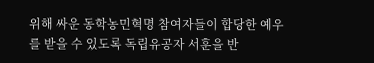위해 싸운 동학농민혁명 참여자들이 합당한 예우를 받을 수 있도록 독립유공자 서훈을 반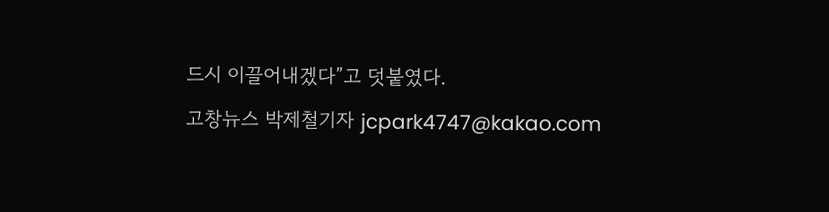드시 이끌어내겠다”고 덧붙였다.
고창뉴스 박제철기자 jcpark4747@kakao.com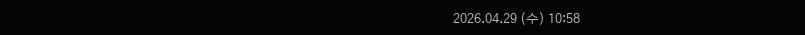2026.04.29 (수) 10:58